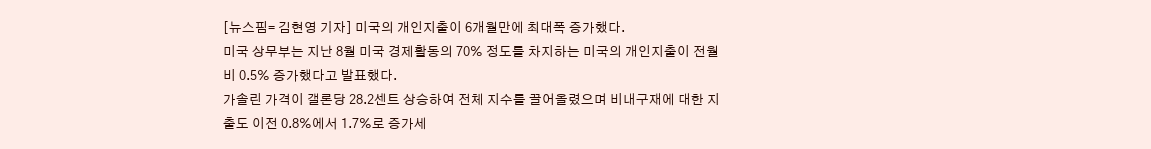[뉴스핌= 김현영 기자] 미국의 개인지출이 6개월만에 최대폭 증가했다.
미국 상무부는 지난 8월 미국 경제활동의 70% 정도를 차지하는 미국의 개인지출이 전월비 0.5% 증가했다고 발표했다.
가솔린 가격이 갤론당 28.2센트 상승하여 전체 지수를 끌어올렸으며 비내구재에 대한 지출도 이전 0.8%에서 1.7%로 증가세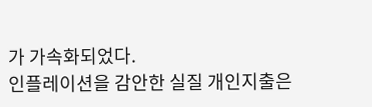가 가속화되었다.
인플레이션을 감안한 실질 개인지출은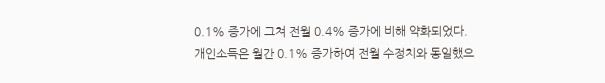0.1% 증가에 그쳐 전월 0.4% 증가에 비해 약화되었다.
개인소득은 월간 0.1% 증가하여 전월 수정치와 동일했으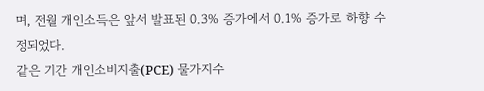며, 전월 개인소득은 앞서 발표된 0.3% 증가에서 0.1% 증가로 하향 수정되었다.
같은 기간 개인소비지출(PCE) 물가지수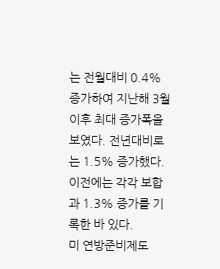는 전월대비 0.4% 증가하여 지난해 3월 이후 최대 증가폭을 보였다. 전년대비로는 1.5% 증가했다. 이전에는 각각 보합과 1.3% 증가를 기록한 바 있다.
미 연방준비제도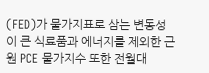(FED)가 물가지표로 삼는 변동성이 큰 식료품과 에너지를 제외한 근원 PCE 물가지수 또한 전월대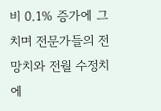비 0.1% 증가에 그치며 전문가들의 전망치와 전월 수정치에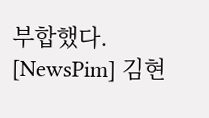부합했다.
[NewsPim] 김현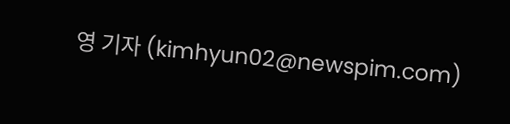영 기자 (kimhyun02@newspim.com)